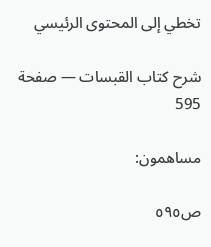تخطي إلى المحتوى الرئيسي

شرح كتاب القبسات — صفحة 595

مساهمون:

ص٥٩٥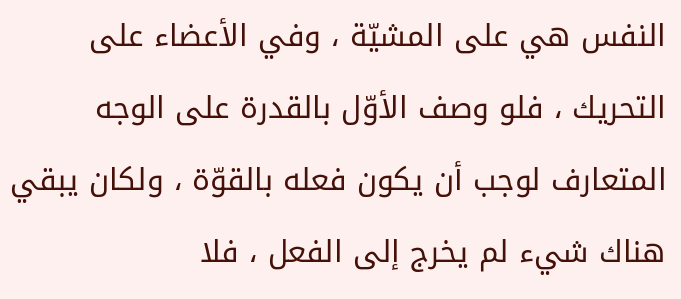النفس هي على المشيّة ، وفي الأعضاء على التحريك ، فلو وصف الأوّل بالقدرة على الوجه المتعارف لوجب أن يكون فعله بالقوّة ، ولكان يبقي هناك شيء لم يخرج إلى الفعل ، فلا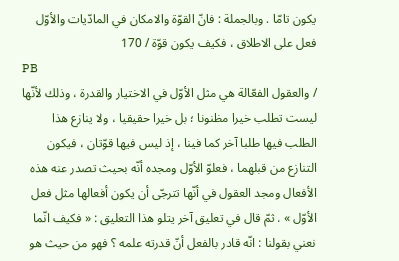يكون تامّا . وبالجملة : فانّ القوّة والامكان في المادّيات والأوّل فعل على الاطلاق ، فكيف يكون قوّة / 170
PB
/ والعقول الفعّالة هي مثل الأوّل في الاختيار والقدرة ، وذلك لأنّها ليست تطلب خيرا مظنونا ؛ بل خيرا حقيقيا ، ولا ينازع هذا الطلب فيها طلبا آخر كما فينا ، إذ ليس فيها قوّتان ، فيكون التنازع من قبلهما ، فعلوّ الأوّل ومجده أنّه بحيث تصدر عنه هذه الأفعال ومجد العقول في أنّها تترجّى أن يكون أفعالها مثل فعل الأوّل » . ثمّ قال في تعليق آخر يتلو هذا التعليق : « فكيف انّما نعني بقولنا : انّه قادر بالفعل أنّ قدرته علمه ؟ فهو من حيث هو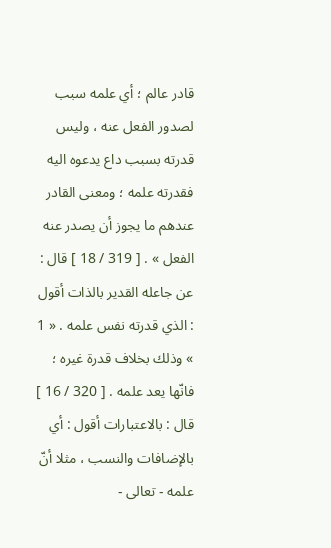قادر عالم ؛ أي علمه سبب لصدور الفعل عنه ، وليس قدرته بسبب داع يدعوه اليه فقدرته علمه ؛ ومعنى القادر عندهم ما يجوز أن يصدر عنه الفعل » . [ 319 / 18 ] قال : عن جاعله القدير بالذات أقول : الذي قدرته نفس علمه . « 1 » وذلك بخلاف قدرة غيره ؛ فانّها يعد علمه . [ 320 / 16 ] قال : بالاعتبارات أقول : أي بالإضافات والنسب ، مثلا أنّ علمه - تعالى -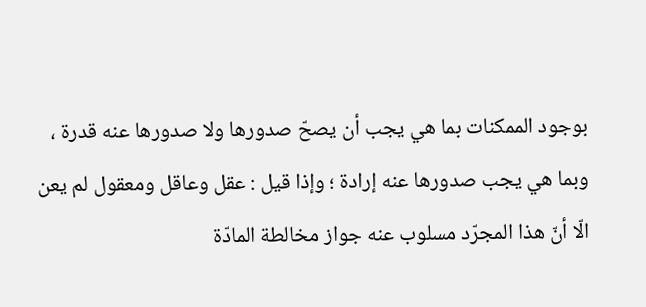بوجود الممكنات بما هي يجب أن يصحّ صدورها ولا صدورها عنه قدرة ، وبما هي يجب صدورها عنه إرادة ؛ وإذا قيل : عقل وعاقل ومعقول لم يعن الّا أنّ هذا المجرّد مسلوب عنه جواز مخالطة المادّة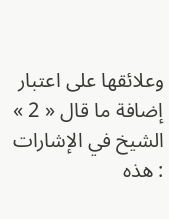وعلائقها على اعتبار إضافة ما قال « 2 » الشيخ في الإشارات : هذه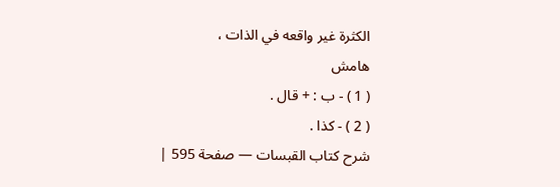الكثرة غير واقعه في الذات ،
هامش
( 1 ) - ب : + قال .
( 2 ) - كذا .
شرح كتاب القبسات — صفحة 595 |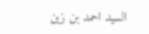السيد احمد بن زين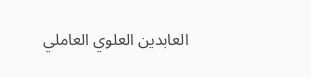العابدين العلوي العاملي